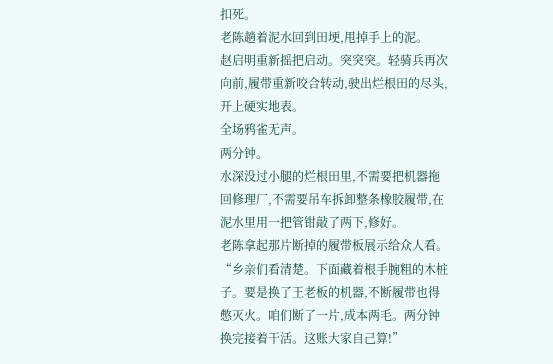扣死。
老陈趟着泥水回到田埂,甩掉手上的泥。
赵启明重新摇把启动。突突突。轻骑兵再次向前,履带重新咬合转动,驶出烂根田的尽头,开上硬实地表。
全场鸦雀无声。
两分钟。
水深没过小腿的烂根田里,不需要把机器拖回修理厂,不需要吊车拆卸整条橡胶履带,在泥水里用一把管钳敲了两下,修好。
老陈拿起那片断掉的履带板展示给众人看。
“乡亲们看清楚。下面藏着根手腕粗的木桩子。要是换了王老板的机器,不断履带也得憋灭火。咱们断了一片,成本两毛。两分钟换完接着干活。这账大家自己算!”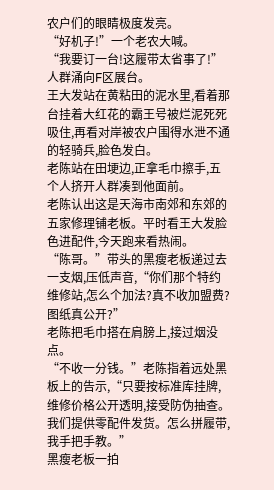农户们的眼睛极度发亮。
“好机子!”一个老农大喊。
“我要订一台!这履带太省事了!”
人群涌向F区展台。
王大发站在黄粘田的泥水里,看着那台挂着大红花的霸王号被烂泥死死吸住,再看对岸被农户围得水泄不通的轻骑兵,脸色发白。
老陈站在田埂边,正拿毛巾擦手,五个人挤开人群凑到他面前。
老陈认出这是天海市南郊和东郊的五家修理铺老板。平时看王大发脸色进配件,今天跑来看热闹。
“陈哥。”带头的黑瘦老板递过去一支烟,压低声音,“你们那个特约维修站,怎么个加法?真不收加盟费?图纸真公开?”
老陈把毛巾搭在肩膀上,接过烟没点。
“不收一分钱。”老陈指着远处黑板上的告示,“只要按标准库挂牌,维修价格公开透明,接受防伪抽查。我们提供零配件发货。怎么拼履带,我手把手教。”
黑瘦老板一拍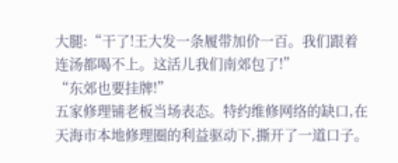大腿:“干了!王大发一条履带加价一百。我们跟着连汤都喝不上。这活儿我们南郊包了!”
“东郊也要挂牌!”
五家修理铺老板当场表态。特约维修网络的缺口,在天海市本地修理圈的利益驱动下,撕开了一道口子。